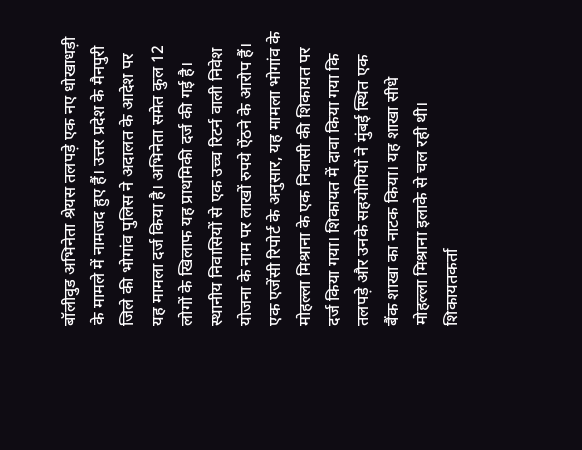बॉलीवुड अभिनेता श्रेयस तलपड़े एक नए धोखाधड़ी के मामले में नामजद हुए हैं। उत्तर प्रदेश के मैनपुरी जिले की भोगांव पुलिस ने अदालत के आदेश पर यह मामला दर्ज किया है। अभिनेता समेत कुल 12 लोगों के खिलाफ यह प्राथमिकी दर्ज की गई है।
स्थानीय निवासियों से एक उच्च रिटर्न वाली निवेश योजना के नाम पर लाखों रुपये ऐंठने के आरोप हैं।
एक एजेंसी रिपोर्ट के अनुसार, यह मामला भोगांव के मोहल्ला मिश्राना के एक निवासी की शिकायत पर दर्ज किया गया। शिकायत में दावा किया गया कि तलपड़े और उनके सहयोगियों ने मुंबई स्थित एक बैंक शाखा का नाटक किया। यह शाखा सीधे मोहल्ला मिश्राना इलाके से चल रही थी।
शिकायतकर्ता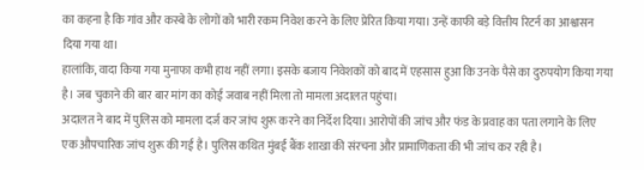का कहना है कि गांव और कस्बे के लोगों को भारी रकम निवेश करने के लिए प्रेरित किया गया। उन्हें काफी बड़े वित्तीय रिटर्न का आश्वासन दिया गया था।
हालांकि, वादा किया गया मुनाफा कभी हाथ नहीं लगा। इसके बजाय निवेशकों को बाद में एहसास हुआ कि उनके पैसे का दुरुपयोग किया गया है। जब चुकाने की बार बार मांग का कोई जवाब नहीं मिला तो मामला अदालत पहुंचा।
अदालत ने बाद में पुलिस को मामला दर्ज कर जांच शुरू करने का निर्देश दिया। आरोपों की जांच और फंड के प्रवाह का पता लगाने के लिए एक औपचारिक जांच शुरू की गई है। पुलिस कथित मुंबई बैंक शाखा की संरचना और प्रामाणिकता की भी जांच कर रही है।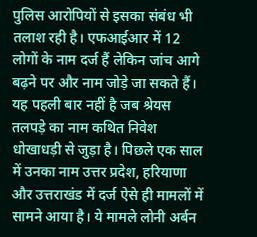पुलिस आरोपियों से इसका संबंध भी तलाश रही है। एफआईआर में 12 लोगों के नाम दर्ज हैं लेकिन जांच आगे बढ़ने पर और नाम जोड़े जा सकते हैं।
यह पहली बार नहीं है जब श्रेयस तलपड़े का नाम कथित निवेश धोखाधड़ी से जुड़ा है। पिछले एक साल में उनका नाम उत्तर प्रदेश, हरियाणा और उत्तराखंड में दर्ज ऐसे ही मामलों में सामने आया है। ये मामले लोनी अर्बन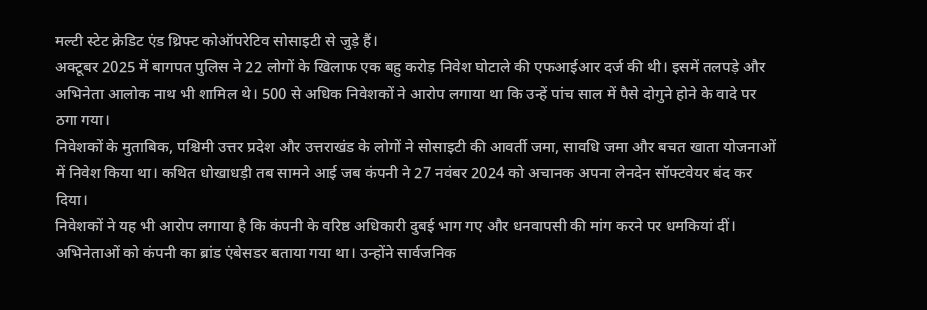मल्टी स्टेट क्रेडिट एंड थ्रिफ्ट कोऑपरेटिव सोसाइटी से जुड़े हैं।
अक्टूबर 2025 में बागपत पुलिस ने 22 लोगों के खिलाफ एक बहु करोड़ निवेश घोटाले की एफआईआर दर्ज की थी। इसमें तलपड़े और अभिनेता आलोक नाथ भी शामिल थे। 500 से अधिक निवेशकों ने आरोप लगाया था कि उन्हें पांच साल में पैसे दोगुने होने के वादे पर ठगा गया।
निवेशकों के मुताबिक, पश्चिमी उत्तर प्रदेश और उत्तराखंड के लोगों ने सोसाइटी की आवर्ती जमा, सावधि जमा और बचत खाता योजनाओं में निवेश किया था। कथित धोखाधड़ी तब सामने आई जब कंपनी ने 27 नवंबर 2024 को अचानक अपना लेनदेन सॉफ्टवेयर बंद कर दिया।
निवेशकों ने यह भी आरोप लगाया है कि कंपनी के वरिष्ठ अधिकारी दुबई भाग गए और धनवापसी की मांग करने पर धमकियां दीं। अभिनेताओं को कंपनी का ब्रांड एंबेसडर बताया गया था। उन्होंने सार्वजनिक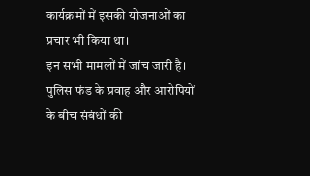कार्यक्रमों में इसकी योजनाओं का प्रचार भी किया था।
इन सभी मामलों में जांच जारी है। पुलिस फंड के प्रवाह और आरोपियों के बीच संबंधों की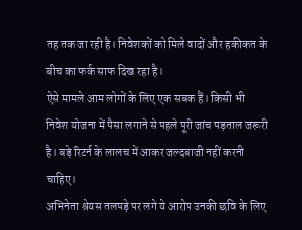तह तक जा रही है। निवेशकों को मिले वादों और हकीकत के बीच का फर्क साफ दिख रहा है।
ऐसे मामले आम लोगों के लिए एक सबक हैं। किसी भी निवेश योजना में पैसा लगाने से पहले पूरी जांच पड़ताल जरूरी है। बड़े रिटर्न के लालच में आकर जल्दबाजी नहीं करनी चाहिए।
अभिनेता श्रेयस तलपड़े पर लगे ये आरोप उनकी छवि के लिए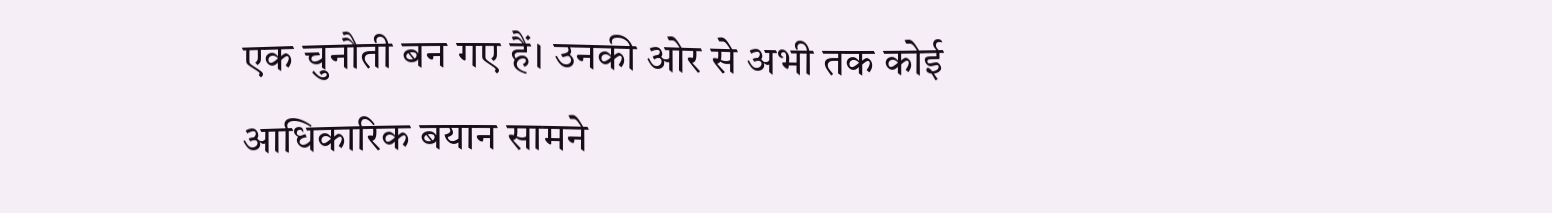एक चुनौती बन गए हैं। उनकी ओर से अभी तक कोई आधिकारिक बयान सामने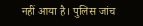नहीं आया है। पुलिस जांच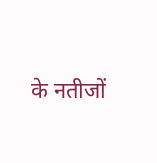के नतीजों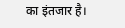का इंतजार है।